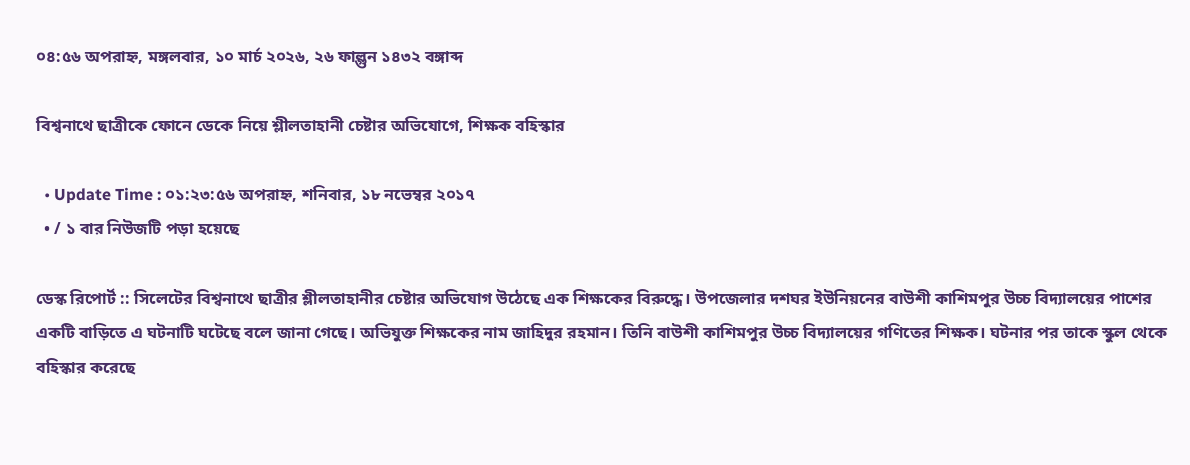০৪:৫৬ অপরাহ্ন, মঙ্গলবার, ১০ মার্চ ২০২৬, ২৬ ফাল্গুন ১৪৩২ বঙ্গাব্দ

বিশ্বনাথে ছাত্রীকে ফোনে ডেকে নিয়ে শ্লীলতাহানী চেষ্টার অভিযোগে, শিক্ষক বহিস্কার

  • Update Time : ০১:২৩:৫৬ অপরাহ্ন, শনিবার, ১৮ নভেম্বর ২০১৭
  • / ১ বার নিউজটি পড়া হয়েছে

ডেস্ক রিপোর্ট :: সিলেটের বিশ্বনাথে ছাত্রীর শ্লীলতাহানীর চেষ্টার অভিযোগ উঠেছে এক শিক্ষকের বিরুদ্ধে। উপজেলার দশঘর ইউনিয়নের বাউশী কাশিমপুর উচ্চ বিদ্যালয়ের পাশের একটি বাড়িতে এ ঘটনাটি ঘটেছে বলে জানা গেছে। অভিযুক্ত শিক্ষকের নাম জাহিদুর রহমান। তিনি বাউশী কাশিমপুর উচ্চ বিদ্যালয়ের গণিতের শিক্ষক। ঘটনার পর তাকে স্কুল থেকে বহিস্কার করেছে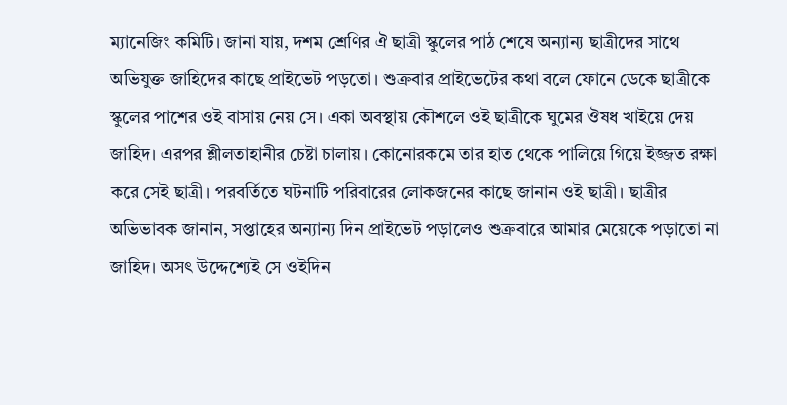ম্যানেজিং কমিটি। জানা যায়, দশম শ্রেণির ঐ ছাত্রী স্কুলের পাঠ শেষে অন্যান্য ছাত্রীদের সাথে অভিযুক্ত জাহিদের কাছে প্রাইভেট পড়তো। শুক্রবার প্রাইভেটের কথা বলে ফোনে ডেকে ছাত্রীকে স্কুলের পাশের ওই বাসায় নেয় সে। একা অবস্থায় কৌশলে ওই ছাত্রীকে ঘুমের ঔষধ খাইয়ে দেয় জাহিদ। এরপর শ্লীলতাহানীর চেষ্টা চালায়। কোনোরকমে তার হাত থেকে পালিয়ে গিয়ে ইজ্জত রক্ষা করে সেই ছাত্রী। পরবর্তিতে ঘটনাটি পরিবারের লোকজনের কাছে জানান ওই ছাত্রী। ছাত্রীর অভিভাবক জানান, সপ্তাহের অন্যান্য দিন প্রাইভেট পড়ালেও শুক্রবারে আমার মেয়েকে পড়াতো না জাহিদ। অসৎ উদ্দেশ্যেই সে ওইদিন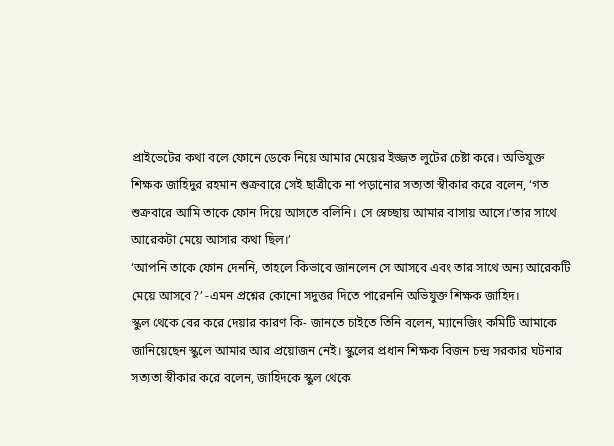প্রাইভেটের কথা বলে ফোনে ডেকে নিয়ে আমার মেয়ের ইজ্জত লুটের চেষ্টা করে। অভিযুক্ত শিক্ষক জাহিদুর রহমান শুক্রবারে সেই ছাত্রীকে না পড়ানোর সত্যতা স্বীকার করে বলেন, ‘গত শুক্রবারে আমি তাকে ফোন দিয়ে আসতে বলিনি। সে স্বেচ্ছায় আমার বাসায় আসে।’তার সাথে আরেকটা মেয়ে আসার কথা ছিল।’
‘আপনি তাকে ফোন দেননি, তাহলে কিভাবে জানলেন সে আসবে এবং তার সাথে অন্য আরেকটি মেয়ে আসবে?’ -এমন প্রশ্নের কোনো সদুত্তর দিতে পারেননি অভিযুক্ত শিক্ষক জাহিদ।
স্কুল থেকে বের করে দেয়ার কারণ কি- জানতে চাইতে তিনি বলেন, ম্যানেজিং কমিটি আমাকে জানিয়েছেন স্কুলে আমার আর প্রয়োজন নেই। স্কুলের প্রধান শিক্ষক বিজন চন্দ্র সরকার ঘটনার সত্যতা স্বীকার করে বলেন, জাহিদকে স্কুল থেকে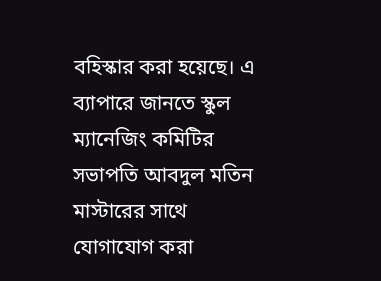বহিস্কার করা হয়েছে। এ ব্যাপারে জানতে স্কুল ম্যানেজিং কমিটির সভাপতি আবদুল মতিন মাস্টারের সাথে যোগাযোগ করা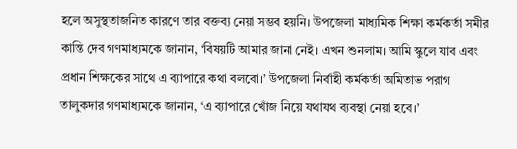হলে অসুস্থতাজনিত কারণে তার বক্তব্য নেয়া সম্ভব হয়নি। উপজেলা মাধ্যমিক শিক্ষা কর্মকর্তা সমীর কান্তি দেব গণমাধ্যমকে জানান, ‘বিষয়টি আমার জানা নেই। এখন শুনলাম। আমি স্কুলে যাব এবং প্রধান শিক্ষকের সাথে এ ব্যাপারে কথা বলবো।’ উপজেলা নির্বাহী কর্মকর্তা অমিতাভ পরাগ তালুকদার গণমাধ্যমকে জানান, ‘এ ব্যাপারে খোঁজ নিয়ে যথাযথ ব্যবস্থা নেয়া হবে।’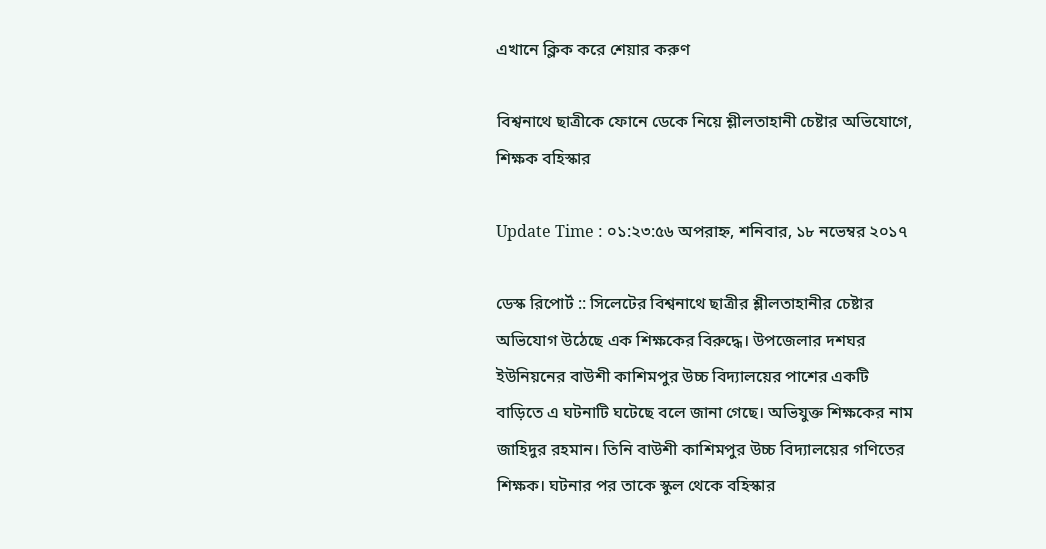এখানে ক্লিক করে শেয়ার করুণ

বিশ্বনাথে ছাত্রীকে ফোনে ডেকে নিয়ে শ্লীলতাহানী চেষ্টার অভিযোগে, শিক্ষক বহিস্কার

Update Time : ০১:২৩:৫৬ অপরাহ্ন, শনিবার, ১৮ নভেম্বর ২০১৭

ডেস্ক রিপোর্ট :: সিলেটের বিশ্বনাথে ছাত্রীর শ্লীলতাহানীর চেষ্টার অভিযোগ উঠেছে এক শিক্ষকের বিরুদ্ধে। উপজেলার দশঘর ইউনিয়নের বাউশী কাশিমপুর উচ্চ বিদ্যালয়ের পাশের একটি বাড়িতে এ ঘটনাটি ঘটেছে বলে জানা গেছে। অভিযুক্ত শিক্ষকের নাম জাহিদুর রহমান। তিনি বাউশী কাশিমপুর উচ্চ বিদ্যালয়ের গণিতের শিক্ষক। ঘটনার পর তাকে স্কুল থেকে বহিস্কার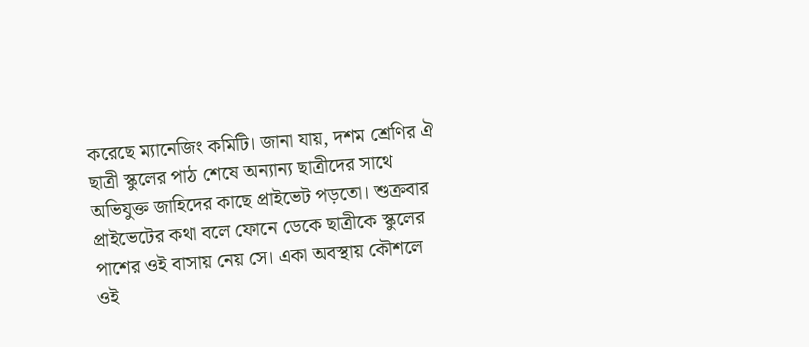করেছে ম্যানেজিং কমিটি। জানা যায়, দশম শ্রেণির ঐ ছাত্রী স্কুলের পাঠ শেষে অন্যান্য ছাত্রীদের সাথে অভিযুক্ত জাহিদের কাছে প্রাইভেট পড়তো। শুক্রবার প্রাইভেটের কথা বলে ফোনে ডেকে ছাত্রীকে স্কুলের পাশের ওই বাসায় নেয় সে। একা অবস্থায় কৌশলে ওই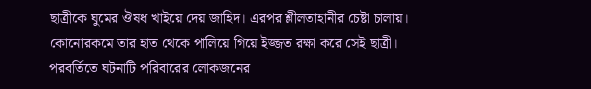ছাত্রীকে ঘুমের ঔষধ খাইয়ে দেয় জাহিদ। এরপর শ্লীলতাহানীর চেষ্টা চালায়। কোনোরকমে তার হাত থেকে পালিয়ে গিয়ে ইজ্জত রক্ষা করে সেই ছাত্রী। পরবর্তিতে ঘটনাটি পরিবারের লোকজনের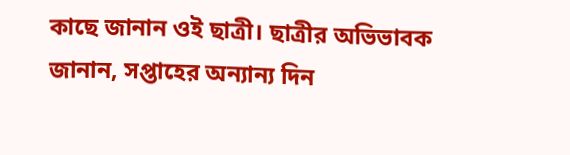কাছে জানান ওই ছাত্রী। ছাত্রীর অভিভাবক জানান, সপ্তাহের অন্যান্য দিন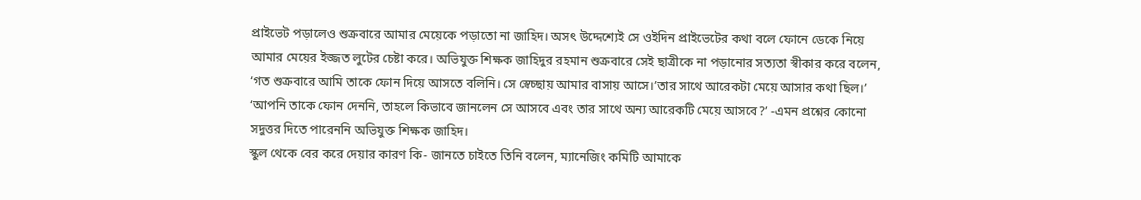প্রাইভেট পড়ালেও শুক্রবারে আমার মেয়েকে পড়াতো না জাহিদ। অসৎ উদ্দেশ্যেই সে ওইদিন প্রাইভেটের কথা বলে ফোনে ডেকে নিয়ে আমার মেয়ের ইজ্জত লুটের চেষ্টা করে। অভিযুক্ত শিক্ষক জাহিদুর রহমান শুক্রবারে সেই ছাত্রীকে না পড়ানোর সত্যতা স্বীকার করে বলেন, ‘গত শুক্রবারে আমি তাকে ফোন দিয়ে আসতে বলিনি। সে স্বেচ্ছায় আমার বাসায় আসে।’তার সাথে আরেকটা মেয়ে আসার কথা ছিল।’
‘আপনি তাকে ফোন দেননি, তাহলে কিভাবে জানলেন সে আসবে এবং তার সাথে অন্য আরেকটি মেয়ে আসবে?’ -এমন প্রশ্নের কোনো সদুত্তর দিতে পারেননি অভিযুক্ত শিক্ষক জাহিদ।
স্কুল থেকে বের করে দেয়ার কারণ কি- জানতে চাইতে তিনি বলেন, ম্যানেজিং কমিটি আমাকে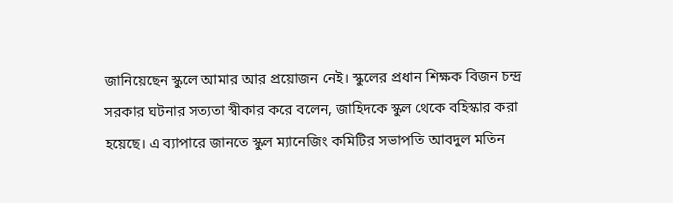জানিয়েছেন স্কুলে আমার আর প্রয়োজন নেই। স্কুলের প্রধান শিক্ষক বিজন চন্দ্র সরকার ঘটনার সত্যতা স্বীকার করে বলেন, জাহিদকে স্কুল থেকে বহিস্কার করা হয়েছে। এ ব্যাপারে জানতে স্কুল ম্যানেজিং কমিটির সভাপতি আবদুল মতিন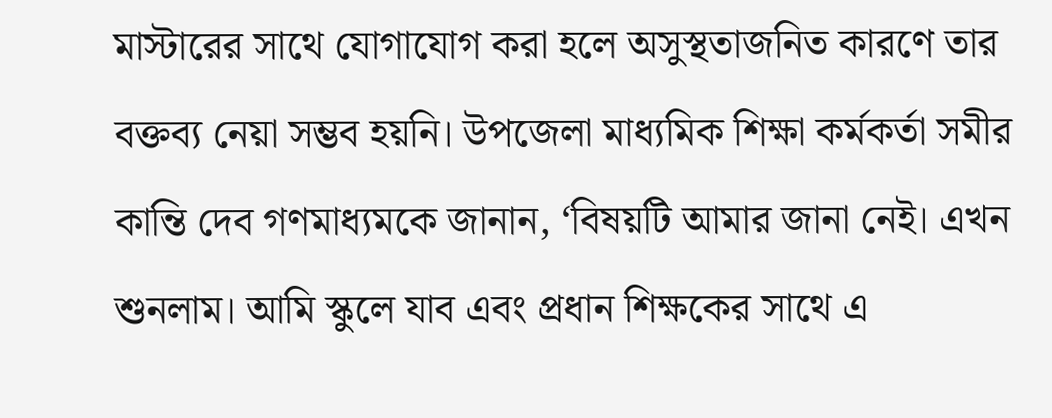মাস্টারের সাথে যোগাযোগ করা হলে অসুস্থতাজনিত কারণে তার বক্তব্য নেয়া সম্ভব হয়নি। উপজেলা মাধ্যমিক শিক্ষা কর্মকর্তা সমীর কান্তি দেব গণমাধ্যমকে জানান, ‘বিষয়টি আমার জানা নেই। এখন শুনলাম। আমি স্কুলে যাব এবং প্রধান শিক্ষকের সাথে এ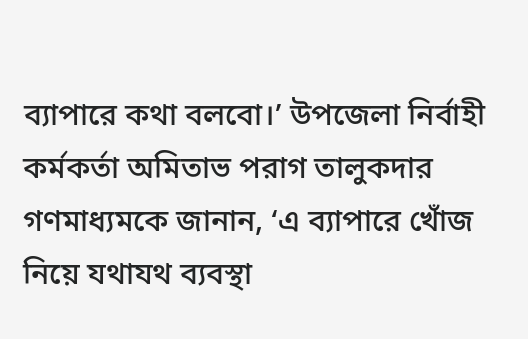ব্যাপারে কথা বলবো।’ উপজেলা নির্বাহী কর্মকর্তা অমিতাভ পরাগ তালুকদার গণমাধ্যমকে জানান, ‘এ ব্যাপারে খোঁজ নিয়ে যথাযথ ব্যবস্থা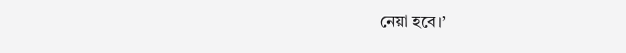নেয়া হবে।’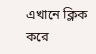এখানে ক্লিক করে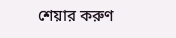শেয়ার করুণ